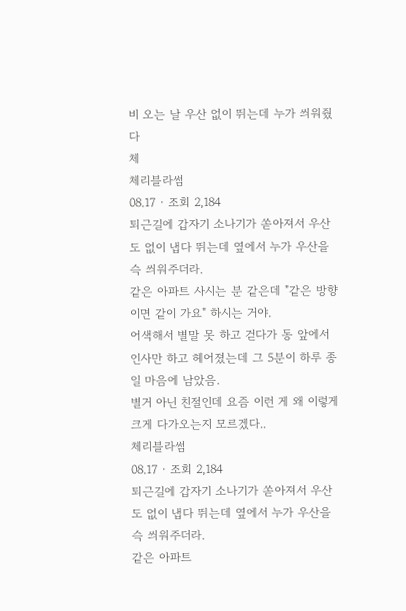비 오는 날 우산 없이 뛰는데 누가 씌워줬다
체
체리블라썸
08.17 · 조회 2,184
퇴근길에 갑자기 소나기가 쏟아져서 우산도 없이 냅다 뛰는데 옆에서 누가 우산을 슥 씌워주더라.
같은 아파트 사시는 분 같은데 "같은 방향이면 같이 가요" 하시는 거야.
어색해서 별말 못 하고 걷다가 동 앞에서 인사만 하고 헤어졌는데 그 5분이 하루 종일 마음에 남았음.
별거 아닌 친절인데 요즘 이런 게 왜 이렇게 크게 다가오는지 모르겠다..
체리블라썸
08.17 · 조회 2,184
퇴근길에 갑자기 소나기가 쏟아져서 우산도 없이 냅다 뛰는데 옆에서 누가 우산을 슥 씌워주더라.
같은 아파트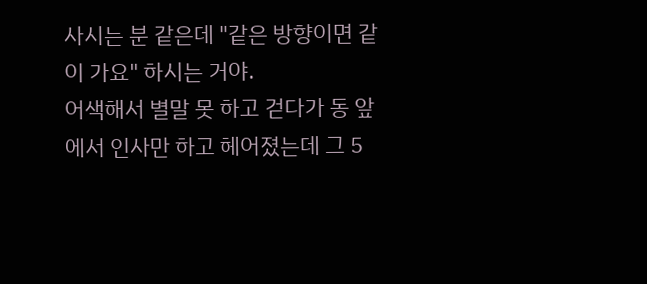사시는 분 같은데 "같은 방향이면 같이 가요" 하시는 거야.
어색해서 별말 못 하고 걷다가 동 앞에서 인사만 하고 헤어졌는데 그 5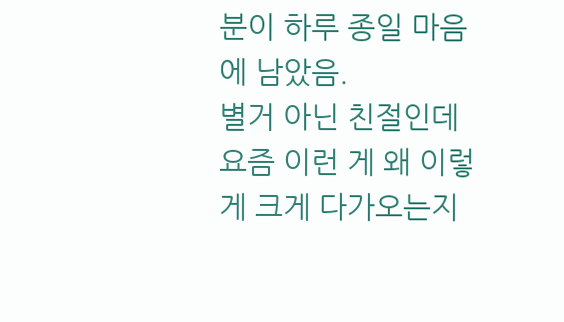분이 하루 종일 마음에 남았음.
별거 아닌 친절인데 요즘 이런 게 왜 이렇게 크게 다가오는지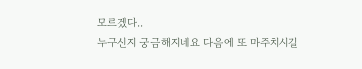모르겠다..
누구신지 궁금해지네요 다음에 또 마주치시길